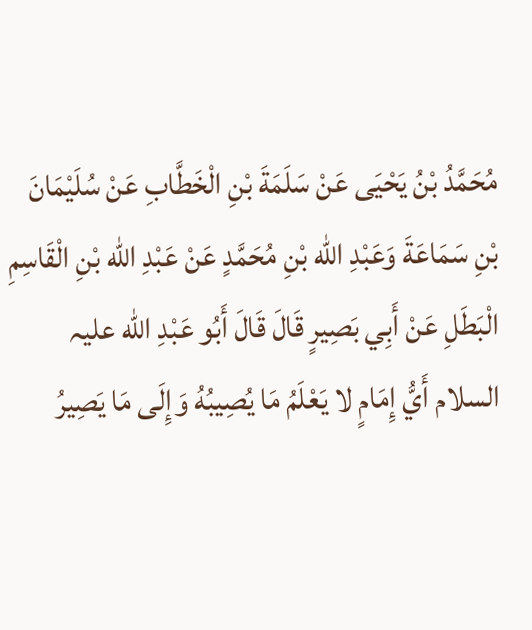مُحَمَّدُ بْنُ يَحْيَى عَنْ سَلَمَةَ بْنِ الْخَطَّابِ عَنْ سُلَيْمَانَ بْنِ سَمَاعَةَ وَعَبْدِ الله بْنِ مُحَمَّدٍ عَنْ عَبْدِ الله بْنِ الْقَاسِمِ الْبَطَلِ عَنْ أَبِي بَصِيرٍ قَالَ قَالَ أَبُو عَبْدِ الله علیہ السلام أَيُّ إِمَامٍ لا يَعْلَمُ مَا يُصِيبُهُ وَإِلَى مَا يَصِيرُ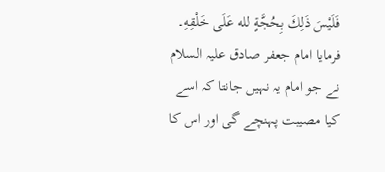فَلَيْسَ ذَلِكَ بِحُجَّةٍ لله عَلَى خَلْقِهِ۔
فرمایا امام جعفر صادق علیہ السلام نے جو امام یہ نہیں جانتا کہ اسے کیا مصیبت پہنچے گی اور اس کا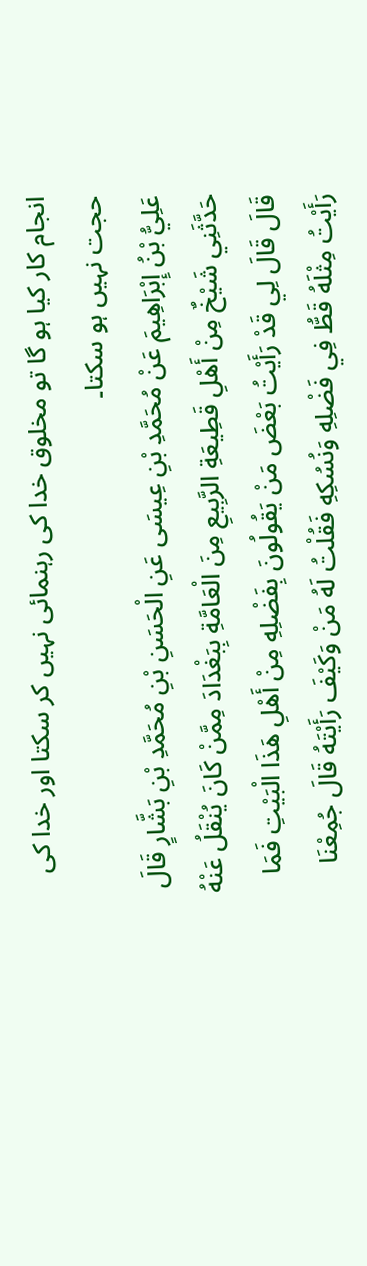انجام کار کیا ہو گا تو مخلوق خدا کی رہنمائی نہیں کر سکتا اور خدا کی حجت نہیں ہو سکتا۔
عَلِيُّ بْنُ إِبْرَاهِيمَ عَنْ مُحَمَّدِ بْنِ عِيسَى عَنِ الْحَسَنِ بْنِ مُحَمَّدِ بْنِ بَشَّارٍ قَالَ حَدَّثَنِي شَيْخٌ مِنْ أَهْلِ قَطِيعَةِ الرَّبِيعِ مِنَ الْعَامَّةِ بِبَغْدَادَ مِمَّنْ كَانَ يُنْقَلُ عَنْهُ قَالَ قَالَ لِي قَدْ رَأَيْتُ بَعْضَ مَنْ يَقُولُونَ بِفَضْلِهِ مِنْ أَهْلِ هَذَا الْبَيْتِ فَمَا رَأَيْتُ مِثْلَهُ قَطُّ فِي فَضْلِهِ وَنُسُكِهِ فَقُلْتُ لَهُ مَنْ وَكَيْفَ رَأَيْتَهُ قَالَ جُمِعْنَا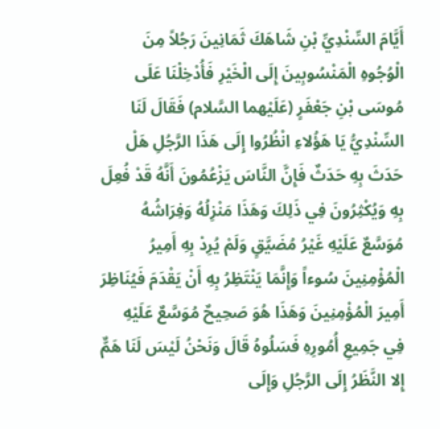أَيَّامَ السِّنْدِيِّ بْنِ شَاهَكَ ثَمَانِينَ رَجُلاً مِنَ الْوُجُوهِ الْمَنْسُوبِينَ إِلَى الْخَيْرِ فَأُدْخِلْنَا عَلَى مُوسَى بْنِ جَعْفَرٍ (عَلَيْهما السَّلام) فَقَالَ لَنَا السِّنْدِيُّ يَا هَؤُلاءِ انْظُرُوا إِلَى هَذَا الرَّجُلِ هَلْ حَدَثَ بِهِ حَدَثٌ فَإِنَّ النَّاسَ يَزْعُمُونَ أَنَّهُ قَدْ فُعِلَ بِهِ وَيُكْثِرُونَ فِي ذَلِكَ وَهَذَا مَنْزِلُهُ وَفِرَاشُهُ مُوَسَّعٌ عَلَيْهِ غَيْرُ مُضَيَّقٍ وَلَمْ يُرِدْ بِهِ أَمِيرُ الْمُؤْمِنِينَ سُوءاً وَإِنَّمَا يَنْتَظِرُ بِهِ أَنْ يَقْدَمَ فَيُنَاظِرَ أَمِيرَ الْمُؤْمِنِينَ وَهَذَا هُوَ صَحِيحٌ مُوَسَّعٌ عَلَيْهِ فِي جَمِيعِ أُمُورِهِ فَسَلُوهُ قَالَ وَنَحْنُ لَيْسَ لَنَا هَمٌّ إِلا النَّظَرُ إِلَى الرَّجُلِ وَإِلَى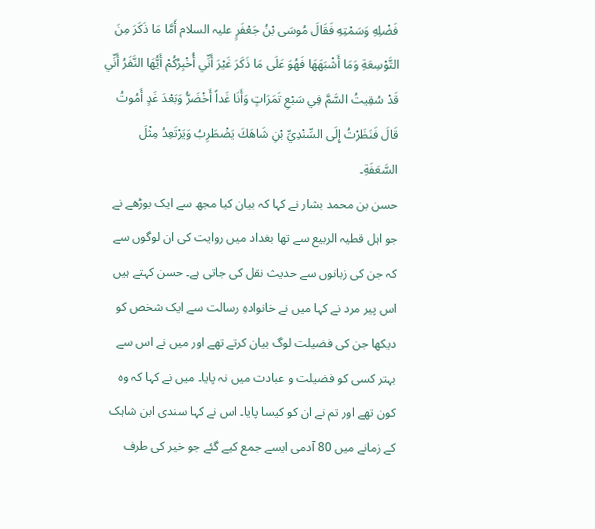فَضْلِهِ وَسَمْتِهِ فَقَالَ مُوسَى بْنُ جَعْفَرٍ علیہ السلام أَمَّا مَا ذَكَرَ مِنَ التَّوْسِعَةِ وَمَا أَشْبَهَهَا فَهُوَ عَلَى مَا ذَكَرَ غَيْرَ أَنِّي أُخْبِرُكُمْ أَيُّهَا النَّفَرُ أَنِّي قَدْ سُقِيتُ السَّمَّ فِي سَبْعِ تَمَرَاتٍ وَأَنَا غَداً أَخْضَرُّ وَبَعْدَ غَدٍ أَمُوتُ قَالَ فَنَظَرْتُ إِلَى السِّنْدِيِّ بْنِ شَاهَكَ يَضْطَرِبُ وَيَرْتَعِدُ مِثْلَ السَّعَفَةِ۔
حسن بن محمد بشار نے کہا کہ بیان کیا مجھ سے ایک بوڑھے نے جو اہل قطیہ الربیع سے تھا بغداد میں روایت کی ان لوگوں سے کہ جن کی زبانوں سے حدیث نقل کی جاتی ہے۔ حسن کہتے ہیں اس پیر مرد نے کہا میں نے خانوادہِ رسالت سے ایک شخص کو دیکھا جن کی فضیلت لوگ بیان کرتے تھے اور میں نے اس سے بہتر کسی کو فضیلت و عبادت میں نہ پایا۔ میں نے کہا کہ وہ کون تھے اور تم نے ان کو کیسا پایا۔ اس نے کہا سندی ابن شاہک کے زمانے میں 80 آدمی ایسے جمع کیے گئے جو خیر کی طرف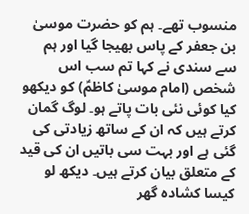منسوب تھے۔ ہم کو حضرت موسیٰ بن جعفر کے پاس بھیجا گیا اور ہم سے سندی نے کہا تم سب اس شخص (امام موسیٰ کاظمؑ) کو دیکھو کیا کوئی نئی بات پاتے ہو۔ لوگ گمان کرتے ہیں کہ ان کے ساتھ زیادتی کی گئی ہے اور بہت سی باتیں ان کی قید کے متعلق بیان کرتے ہیں۔ دیکھ لو کیسا کشادہ گھر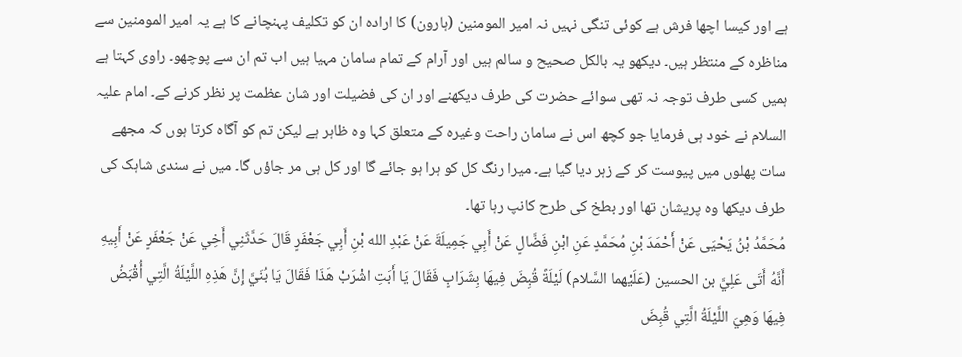ہے اور کیسا اچھا فرش ہے کوئی تنگی نہیں نہ امیر المومنین (ہارون) کا ارادہ ان کو تکلیف پہنچانے کا ہے یہ امیر المومنین سے مناظرہ کے منتظر ہیں۔ دیکھو یہ بالکل صحیح و سالم ہیں اور آرام کے تمام سامان مہیا ہیں اب تم ان سے پوچھو۔ راوی کہتا ہے ہمیں کسی طرف توجہ نہ تھی سوائے حضرت کی طرف دیکھنے اور ان کی فضیلت اور شان عظمت پر نظر کرنے کے۔ امام علیہ السلام نے خود ہی فرمایا جو کچھ اس نے سامان راحت وغیرہ کے متعلق کہا وہ ظاہر ہے لیکن تم کو آگاہ کرتا ہوں کہ مجھے سات پھلوں میں پیوست کر کے زہر دیا گیا ہے۔ میرا رنگ کل کو ہرا ہو جائے گا اور کل ہی مر جاؤں گا۔ میں نے سندی شاہک کی طرف دیکھا وہ پریشان تھا اور بطخ کی طرح کانپ رہا تھا۔
مُحَمَّدُ بْنُ يَحْيَى عَنْ أَحْمَدَ بْنِ مُحَمَّدٍ عَنِ ابْنِ فَضَّالٍ عَنْ أَبِي جَمِيلَةَ عَنْ عَبْدِ الله بْنِ أَبِي جَعْفَرٍ قَالَ حَدَّثَنِي أَخِي عَنْ جَعْفَرٍ عَنْ أَبِيهِ أَنَّهُ أَتَى عَلِيَّ بن الحسين (عَلَيْهما السَّلام) لَيْلَةً قُبِضَ فِيهَا بِشَرَابٍ فَقَالَ يَا أَبَتِ اشْرَبْ هَذَا فَقَالَ يَا بُنَيَّ إِنَّ هَذِهِ اللَّيْلَةُ الَّتِي أُقْبَضُ فِيهَا وَهِيَ اللَّيْلَةُ الَّتِي قُبِضَ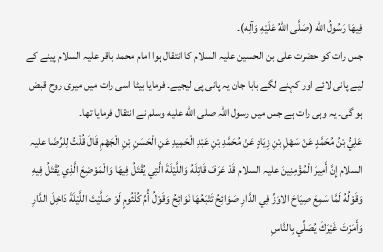فِيهَا رَسُولُ الله (صَلَّى اللهُ عَلَيْهِ وَآلِه)۔
جس رات کو حضرت علی بن الحسین علیہ السلام کا انتقال ہوا امام محمد باقر علیہ السلام پینے کے لیے پانی لائے اور کہنے لگے بابا جان یہ پانی پی لیجیے۔ فرمایا بیٹا اسی رات میں میری روح قبض ہو گی۔ یہ وہی رات ہے جس میں رسول اللہ صلى الله عليه وسلم نے انتقال فرمایا تھا۔
عَلِيُّ بْنُ مُحَمَّدٍ عَنْ سَهْلِ بْنِ زِيَادٍ عَنْ مُحَمَّدِ بْنِ عَبْدِ الْحَمِيدِ عَنِ الْحَسَنِ بْنِ الْجَهْمِ قَالَ قُلْتُ لِلرِّضَا علیہ السلام إِنَّ أَمِيرَ الْمُؤْمِنِينَ علیہ السلام قَدْ عَرَفَ قَاتِلَهُ وَاللَّيْلَةَ الَّتِي يُقْتَلُ فِيهَا وَالْمَوْضِعَ الَّذِي يُقْتَلُ فِيهِ وَقَوْلُهُ لَمَّا سَمِعَ صِيَاحَ الاوَزِّ فِي الدَّارِ صَوَائِحُ تَتْبَعُهَا نَوَائِحُ وَقَوْلُ أُمِّ كُلْثُومٍ لَوْ صَلَّيْتَ اللَّيْلَةَ دَاخِلَ الدَّارِ وَأَمَرْتَ غَيْرَكَ يُصَلِّي بِالنَّاسِ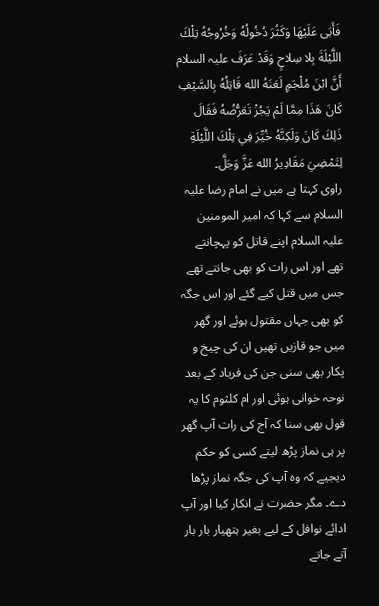فَأَبَى عَلَيْهَا وَكَثُرَ دُخُولُهُ وَخُرُوجُهُ تِلْكَ اللَّيْلَةَ بِلا سِلاحٍ وَقَدْ عَرَفَ علیہ السلام أَنَّ ابْنَ مُلْجَمٍ لَعَنَهُ الله قَاتِلُهُ بِالسَّيْفِ كَانَ هَذَا مِمَّا لَمْ يَجُزْ تَعَرُّضُهُ فَقَالَ ذَلِكَ كَانَ وَلَكِنَّهُ خُيِّرَ فِي تِلْكَ اللَّيْلَةِ لِتَمْضِيَ مَقَادِيرُ الله عَزَّ وَجَلَّ۔
راوی کہتا ہے میں نے امام رضا علیہ السلام سے کہا کہ امیر المومنین علیہ السلام اپنے قاتل کو پہچانتے تھے اور اس رات کو بھی جانتے تھے جس میں قتل کیے گئے اور اس جگہ کو بھی جہاں مقتول ہوئے اور گھر میں جو قازیں تھیں ان کی چیخ و پکار بھی سنی جن کی فریاد کے بعد نوحہ خوانی ہوئی اور ام کلثوم کا یہ قول بھی سنا کہ آج کی رات آپ گھر پر ہی نماز پڑھ لیتے کسی کو حکم دیجیے کہ وہ آپ کی جگہ نماز پڑھا دے۔ مگر حضرت نے انکار کیا اور آپ ادائے نوافل کے لیے بغیر ہتھیار بار بار آتے جاتے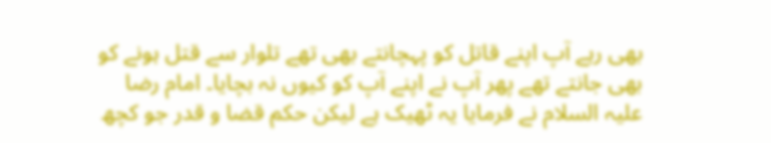بھی رہے آپ اپنے قاتل کو پہچانتے بھی تھے تلوار سے قتل ہونے کو بھی جانتے تھے پھر آپ نے اپنے آپ کو کیوں نہ بچایا۔ امام رضا علیہ السلام نے فرمایا یہ ٹھیک ہے لیکن حکم قضا و قدر جو کچھ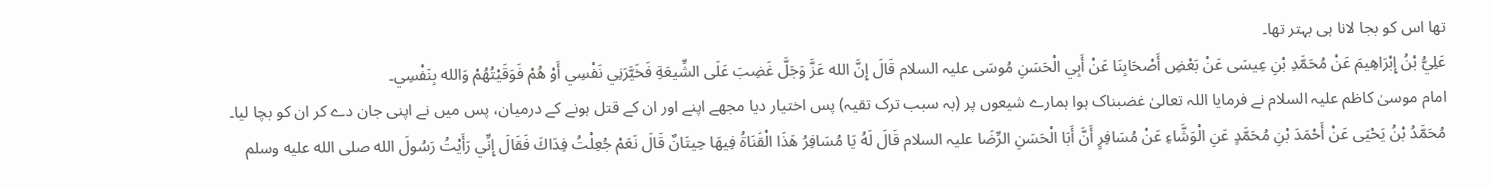تھا اس کو بجا لانا ہی بہتر تھا۔
عَلِيُّ بْنُ إِبْرَاهِيمَ عَنْ مُحَمَّدِ بْنِ عِيسَى عَنْ بَعْضِ أَصْحَابِنَا عَنْ أَبِي الْحَسَنِ مُوسَى علیہ السلام قَالَ إِنَّ الله عَزَّ وَجَلَّ غَضِبَ عَلَى الشِّيعَةِ فَخَيَّرَنِي نَفْسِي أَوْ هُمْ فَوَقَيْتُهُمْ وَالله بِنَفْسِي۔
امام موسیٰ کاظم علیہ السلام نے فرمایا اللہ تعالیٰ غضبناک ہوا ہمارے شیعوں پر (بہ سبب ترک تقیہ) پس اختیار دیا مجھے اپنے اور ان کے قتل ہونے کے درمیان، پس میں نے اپنی جان دے کر ان کو بچا لیا۔
مُحَمَّدُ بْنُ يَحْيَى عَنْ أَحْمَدَ بْنِ مُحَمَّدٍ عَنِ الْوَشَّاءِ عَنْ مُسَافِرٍ أَنَّ أَبَا الْحَسَنِ الرِّضَا علیہ السلام قَالَ لَهُ يَا مُسَافِرُ هَذَا الْقَنَاةُ فِيهَا حِيتَانٌ قَالَ نَعَمْ جُعِلْتُ فِدَاكَ فَقَالَ إِنِّي رَأَيْتُ رَسُولَ الله صلى الله عليه وسلم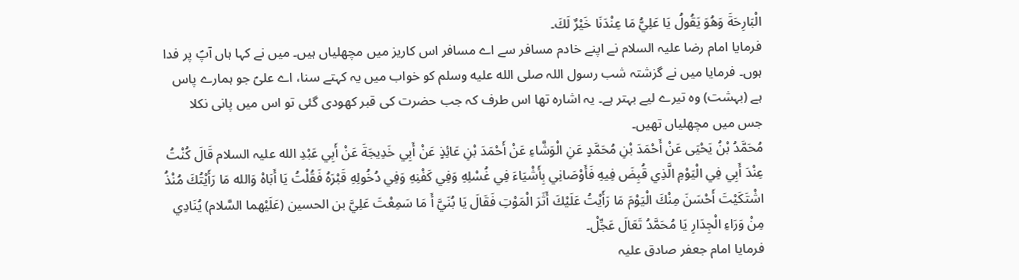الْبَارِحَةَ وَهُوَ يَقُولُ يَا عَلِيُّ مَا عِنْدَنَا خَيْرٌ لَكَ۔
فرمایا امام رضا علیہ السلام نے اپنے خادم مسافر سے اے مسافر اس کاریز میں مچھلیاں ہیں۔ میں نے کہا ہاں آپؑ پر فدا ہوں۔ فرمایا میں نے گزشتہ شب رسول اللہ صلى الله عليه وسلم کو خواب میں یہ کہتے سنا، اے علیؑ جو ہمارے پاس ہے (بہشت) وہ تیرے لیے بہتر ہے۔ یہ اشارہ تھا اس طرف کہ جب حضرت کی قبر کھودی گئی تو اس میں پانی نکلا جس میں مچھلیاں تھیں۔
مُحَمَّدُ بْنُ يَحْيَى عَنْ أَحْمَدَ بْنِ مُحَمَّدٍ عَنِ الْوَشَّاءِ عَنْ أَحْمَدَ بْنِ عَائِذٍ عَنْ أَبِي خَدِيجَةَ عَنْ أَبِي عَبْدِ الله علیہ السلام قَالَ كُنْتُ عِنْدَ أَبِي فِي الْيَوْمِ الَّذِي قُبِضَ فِيهِ فَأَوْصَانِي بِأَشْيَاءَ فِي غُسْلِهِ وَفِي كَفْنِهِ وَفِي دُخُولِهِ قَبْرَهُ فَقُلْتُ يَا أَبَاهْ وَالله مَا رَأَيْتُكَ مُنْذُ اشْتَكَيْتَ أَحْسَنَ مِنْكَ الْيَوْمَ مَا رَأَيْتُ عَلَيْكَ أَثَرَ الْمَوْتِ فَقَالَ يَا بُنَيَّ أَ مَا سَمِعْتَ عَلِيَّ بن الحسين (عَلَيْهما السَّلام) يُنَادِي مِنْ وَرَاءِ الْجِدَارِ يَا مُحَمَّدُ تَعَالَ عَجِّلْ۔
فرمایا امام جعفر صادق علیہ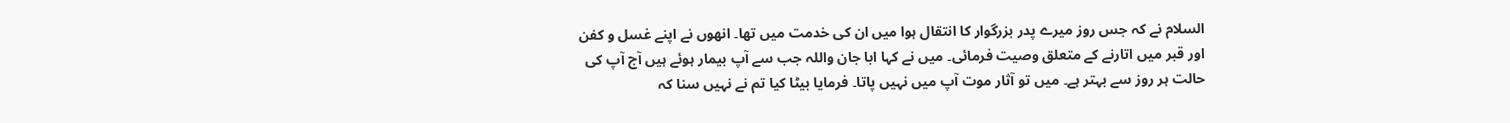السلام نے کہ جس روز میرے پدر بزرگوار کا انتقال ہوا میں ان کی خدمت میں تھا۔ انھوں نے اپنے غسل و کفن اور قبر میں اتارنے کے متعلق وصیت فرمائی۔ میں نے کہا ابا جان واللہ جب سے آپ بیمار ہوئے ہیں آج آپ کی حالت ہر روز سے بہتر ہے۔ میں تو آثار موت آپ میں نہیں پاتا۔ فرمایا بیٹا کیا تم نے نہیں سنا کہ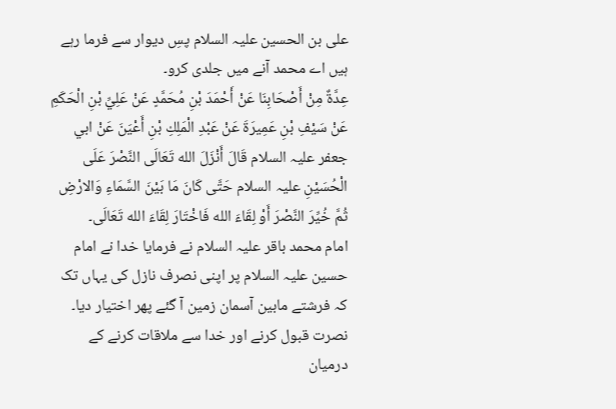علی بن الحسین علیہ السلام پسِ دیوار سے فرما رہے ہیں اے محمد آنے میں جلدی کرو۔
عِدَّةٌ مِنْ أَصْحَابِنَا عَنْ أَحْمَدَ بْنِ مُحَمَّدٍ عَنْ عَلِيِّ بْنِ الْحَكَمِ عَنْ سَيْفِ بْنِ عَمِيرَةَ عَنْ عَبْدِ الْمَلِكِ بْنِ أَعْيَنَ عَنْ ابي جعفر علیہ السلام قَالَ أَنْزَلَ الله تَعَالَى النَّصْرَ عَلَى الْحُسَيْنِ علیہ السلام حَتَّى كَانَ مَا بَيْنَ السَّمَاءِ وَالارْضِ ثُمَّ خُيِّرَ النَّصْرَ أَوْ لِقَاءَ الله فَاخْتَارَ لِقَاءَ الله تَعَالَى۔
امام محمد باقر علیہ السلام نے فرمایا خدا نے امام حسین علیہ السلام پر اپنی نصرف نازل کی یہاں تک کہ فرشتے مابین آسمان زمین آ گئے پھر اختیار دیا۔ نصرت قبول کرنے اور خدا سے ملاقات کرنے کے درمیان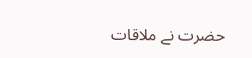حضرت نے ملاقات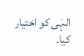الہٰی کو اختیار کیا۔